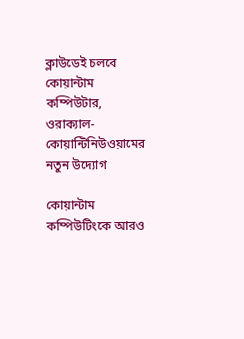ক্লাউডেই চলবে কোয়ান্টাম কম্পিউটার, ওরাক্যাল-কোয়ান্টিনিউওয়ামের নতুন উদ্যোগ

কোয়ান্টাম কম্পিউটিংকে আরও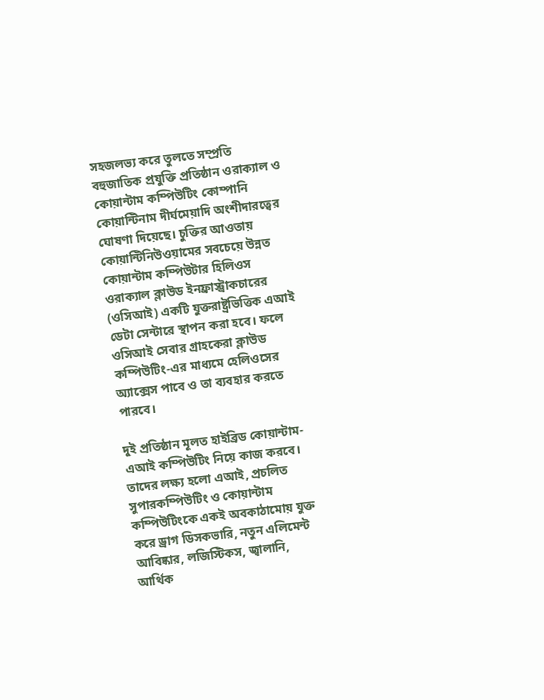সহজলভ্য করে তুলতে সম্প্রতি বহুজাতিক প্রযুক্তি প্রতিষ্ঠান ওরাক্যাল ও কোয়ান্টাম কম্পিউটিং কোম্পানি কোয়ান্টিনাম দীর্ঘমেয়াদি অংশীদারত্বের ঘোষণা দিয়েছে। চুক্তির আওতায় কোয়ান্টিনিউওয়ামের সবচেয়ে উন্নত কোয়ান্টাম কম্পিউটার হিলিওস ওরাক্যাল ক্লাউড ইনফ্রাস্ট্রাকচারের (ওসিআই) একটি যুক্তরাষ্ট্রভিত্তিক এআই ডেটা সেন্টারে স্থাপন করা হবে। ফলে ওসিআই সেবার গ্রাহকেরা ক্লাউড কম্পিউটিং-এর মাধ্যমে হেলিওসের অ্যাক্সেস পাবে ও তা ব্যবহার করতে পারবে।

দুই প্রতিষ্ঠান মূলত হাইব্রিড কোয়ান্টাম-এআই কম্পিউটিং নিয়ে কাজ করবে। তাদের লক্ষ্য হলো এআই, প্রচলিত সুপারকম্পিউটিং ও কোয়ান্টাম কম্পিউটিংকে একই অবকাঠামোয় যুক্ত করে ড্রাগ ডিসকভারি, নতুন এলিমেন্ট আবিষ্কার, লজিস্টিকস, জ্বালানি, আর্থিক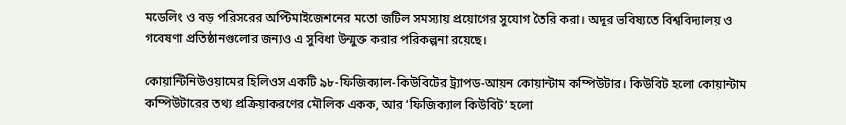মডেলিং ও বড় পরিসরের অপ্টিমাইজেশনের মতো জটিল সমস্যায় প্রয়োগের সুযোগ তৈরি করা। অদূর ভবিষ্যতে বিশ্ববিদ্যালয় ও গবেষণা প্রতিষ্ঠানগুলোর জন্যও এ সুবিধা উন্মুক্ত করার পরিকল্পনা রয়েছে।

কোয়ান্টিনিউওয়ামের হিলিওস একটি ৯৮-ফিজিক্যাল-কিউবিটের ট্র্যাপড-আয়ন কোয়ান্টাম কম্পিউটার। কিউবিট হলো কোয়ান্টাম কম্পিউটারের তথ্য প্রক্রিয়াকরণের মৌলিক একক, আর ‘ফিজিক্যাল কিউবিট’ হলো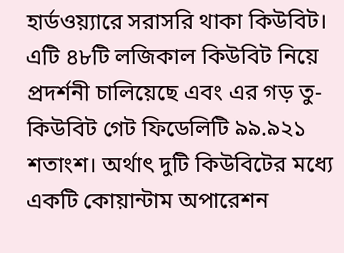হার্ডওয়্যারে সরাসরি থাকা কিউবিট। এটি ৪৮টি লজিকাল কিউবিট নিয়ে প্রদর্শনী চালিয়েছে এবং এর গড় তু-কিউবিট গেট ফিডেলিটি ৯৯.৯২১ শতাংশ। অর্থাৎ দুটি কিউবিটের মধ্যে একটি কোয়ান্টাম অপারেশন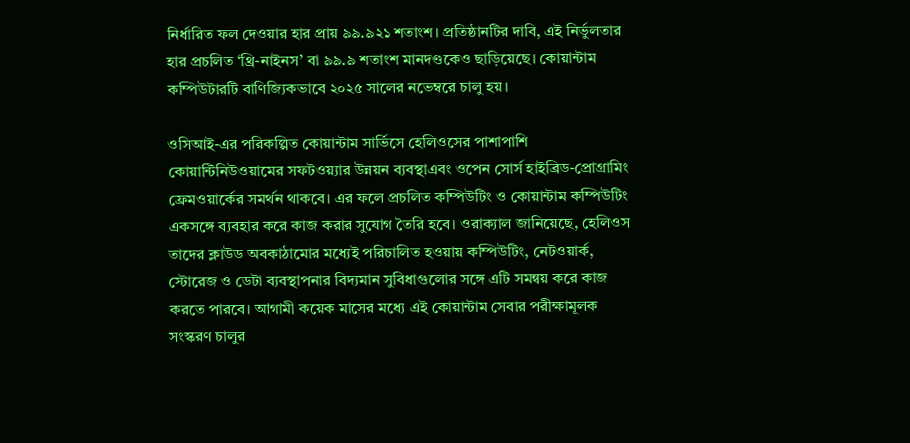নির্ধারিত ফল দেওয়ার হার প্রায় ৯৯.৯২১ শতাংশ। প্রতিষ্ঠানটির দাবি, এই নির্ভুলতার হার প্রচলিত ‘থ্রি-নাইনস’ বা ৯৯.৯ শতাংশ মানদণ্ডকেও ছাড়িয়েছে। কোয়ান্টাম কম্পিউটারটি বাণিজ্যিকভাবে ২০২৫ সালের নভেম্বরে চালু হয়।

ওসিআই-এর পরিকল্পিত কোয়ান্টাম সার্ভিসে হেলিওসের পাশাপাশি কোয়ান্টিনিউওয়ামের সফটওয়্যার উন্নয়ন ব্যবস্থাএবং ওপেন সোর্স হাইব্রিড-প্রোগ্রামিং ফ্রেমওয়ার্কের সমর্থন থাকবে। এর ফলে প্রচলিত কম্পিউটিং ও কোয়ান্টাম কম্পিউটিং একসঙ্গে ব্যবহার করে কাজ করার সুযোগ তৈরি হবে। ওরাক্যাল জানিয়েছে, হেলিওস তাদের ক্লাউড অবকাঠামোর মধ্যেই পরিচালিত হওয়ায় কম্পিউটিং, নেটওয়ার্ক, স্টোরেজ ও ডেটা ব্যবস্থাপনার বিদ্যমান সুবিধাগুলোর সঙ্গে এটি সমন্বয় করে কাজ করতে পারবে। আগামী কয়েক মাসের মধ্যে এই কোয়ান্টাম সেবার পরীক্ষামূলক সংস্করণ চালুর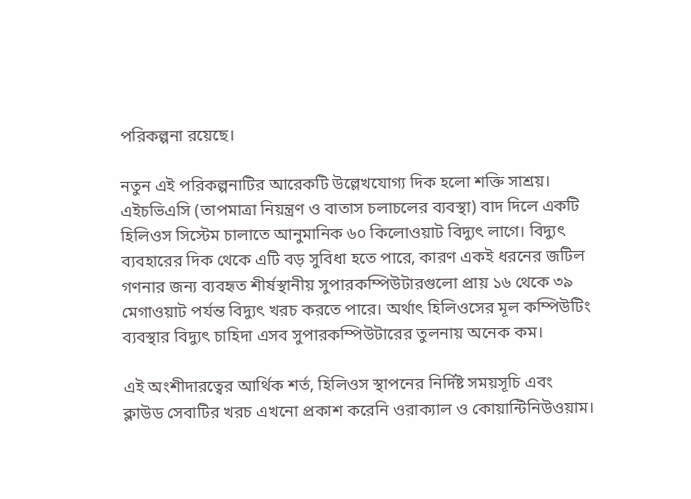পরিকল্পনা রয়েছে।

নতুন এই পরিকল্পনাটির আরেকটি উল্লেখযোগ্য দিক হলো শক্তি সাশ্রয়। এইচভিএসি (তাপমাত্রা নিয়ন্ত্রণ ও বাতাস চলাচলের ব্যবস্থা) বাদ দিলে একটি হিলিওস সিস্টেম চালাতে আনুমানিক ৬০ কিলোওয়াট বিদ্যুৎ লাগে। বিদ্যুৎ ব্যবহারের দিক থেকে এটি বড় সুবিধা হতে পারে, কারণ একই ধরনের জটিল গণনার জন্য ব্যবহৃত শীর্ষস্থানীয় সুপারকম্পিউটারগুলো প্রায় ১৬ থেকে ৩৯ মেগাওয়াট পর্যন্ত বিদ্যুৎ খরচ করতে পারে। অর্থাৎ হিলিওসের মূল কম্পিউটিং ব্যবস্থার বিদ্যুৎ চাহিদা এসব সুপারকম্পিউটারের তুলনায় অনেক কম।

এই অংশীদারত্বের আর্থিক শর্ত, হিলিওস স্থাপনের নির্দিষ্ট সময়সূচি এবং ক্লাউড সেবাটির খরচ এখনো প্রকাশ করেনি ওরাক্যাল ও কোয়ান্টিনিউওয়াম।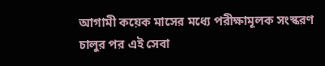আগামী কয়েক মাসের মধ্যে পরীক্ষামূলক সংস্করণ চালুর পর এই সেবা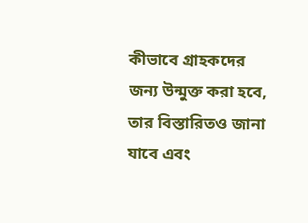কীভাবে গ্রাহকদের জন্য উন্মুক্ত করা হবে, তার বিস্তারিতও জানা যাবে এবং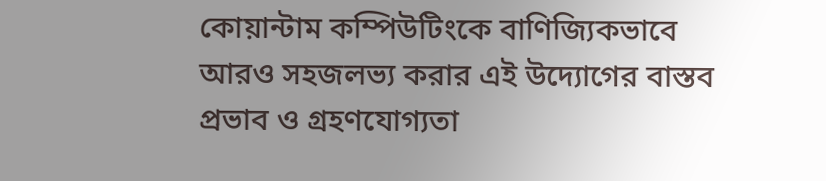কোয়ান্টাম কম্পিউটিংকে বাণিজ্যিকভাবে আরও সহজলভ্য করার এই উদ্যোগের বাস্তব প্রভাব ও গ্রহণযোগ্যতা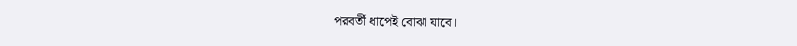পরবর্তী ধাপেই বোঝা যাবে।